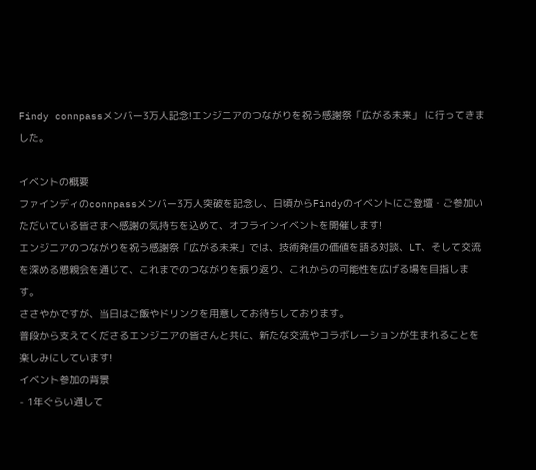Findy connpassメンバー3万人記念!エンジニアのつながりを祝う感謝祭「広がる未来」 に行ってきました。

イベントの概要
ファインディのconnpassメンバー3万人突破を記念し、日頃からFindyのイベントにご登壇・ご参加いただいている皆さまへ感謝の気持ちを込めて、オフラインイベントを開催します!
エンジニアのつながりを祝う感謝祭「広がる未来」では、技術発信の価値を語る対談、LT、そして交流を深める懇親会を通じて、これまでのつながりを振り返り、これからの可能性を広げる場を目指します。
ささやかですが、当日はご飯やドリンクを用意してお待ちしております。
普段から支えてくださるエンジニアの皆さんと共に、新たな交流やコラボレーションが生まれることを楽しみにしています!
イベント参加の背景
- 1年ぐらい通して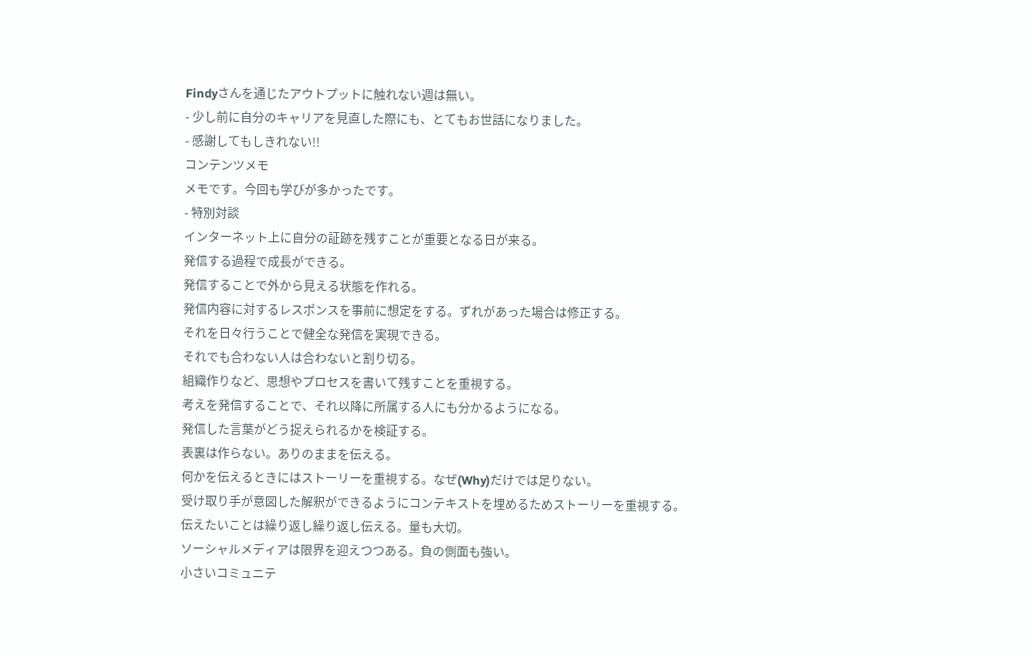Findyさんを通じたアウトプットに触れない週は無い。
- 少し前に自分のキャリアを見直した際にも、とてもお世話になりました。
- 感謝してもしきれない!!
コンテンツメモ
メモです。今回も学びが多かったです。
- 特別対談
インターネット上に自分の証跡を残すことが重要となる日が来る。
発信する過程で成長ができる。
発信することで外から見える状態を作れる。
発信内容に対するレスポンスを事前に想定をする。ずれがあった場合は修正する。
それを日々行うことで健全な発信を実現できる。
それでも合わない人は合わないと割り切る。
組織作りなど、思想やプロセスを書いて残すことを重視する。
考えを発信することで、それ以降に所属する人にも分かるようになる。
発信した言葉がどう捉えられるかを検証する。
表裏は作らない。ありのままを伝える。
何かを伝えるときにはストーリーを重視する。なぜ(Why)だけでは足りない。
受け取り手が意図した解釈ができるようにコンテキストを埋めるためストーリーを重視する。
伝えたいことは繰り返し繰り返し伝える。量も大切。
ソーシャルメディアは限界を迎えつつある。負の側面も強い。
小さいコミュニテ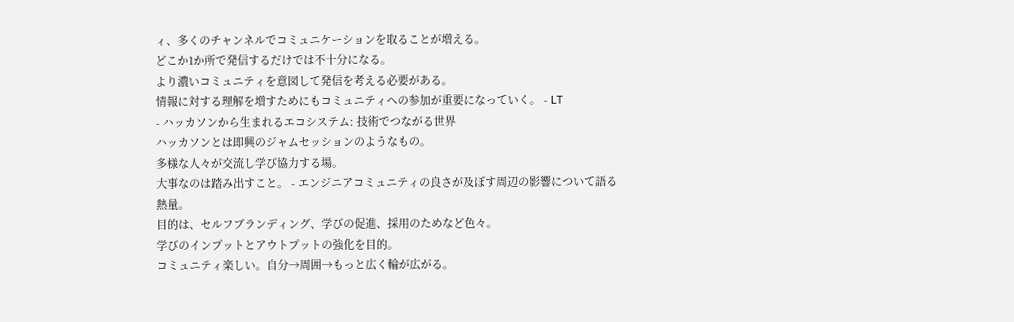ィ、多くのチャンネルでコミュニケーションを取ることが増える。
どこか1か所で発信するだけでは不十分になる。
より濃いコミュニティを意図して発信を考える必要がある。
情報に対する理解を増すためにもコミュニティへの参加が重要になっていく。 - LT
- ハッカソンから生まれるエコシステム: 技術でつながる世界
ハッカソンとは即興のジャムセッションのようなもの。
多様な人々が交流し学び協力する場。
大事なのは踏み出すこと。 - エンジニアコミュニティの良さが及ぼす周辺の影響について語る
熱量。
目的は、セルフブランディング、学びの促進、採用のためなど色々。
学びのインプットとアウトプットの強化を目的。
コミュニティ楽しい。自分→周囲→もっと広く輪が広がる。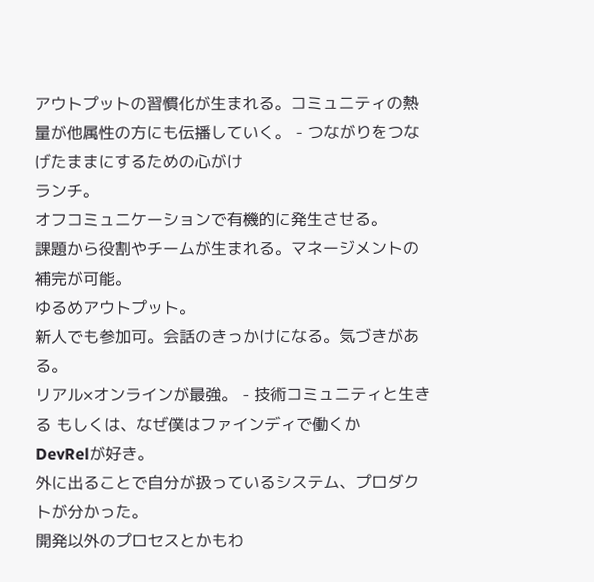アウトプットの習慣化が生まれる。コミュニティの熱量が他属性の方にも伝播していく。 - つながりをつなげたままにするための心がけ
ランチ。
オフコミュニケーションで有機的に発生させる。
課題から役割やチームが生まれる。マネージメントの補完が可能。
ゆるめアウトプット。
新人でも参加可。会話のきっかけになる。気づきがある。
リアル×オンラインが最強。 - 技術コミュニティと生きる もしくは、なぜ僕はファインディで働くか
DevRelが好き。
外に出ることで自分が扱っているシステム、プロダクトが分かった。
開発以外のプロセスとかもわ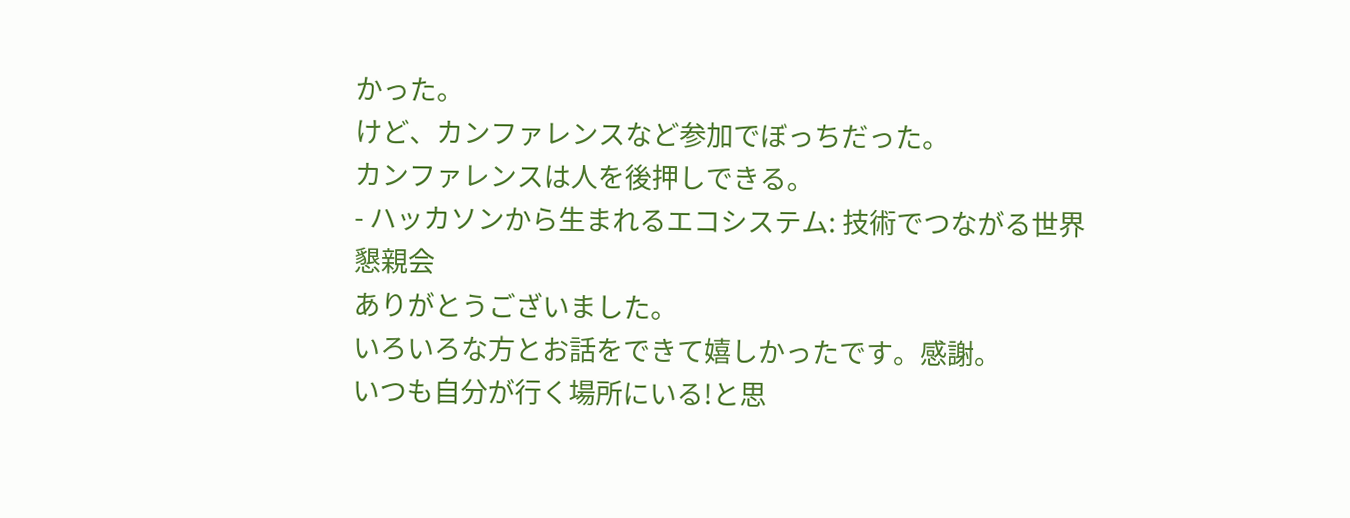かった。
けど、カンファレンスなど参加でぼっちだった。
カンファレンスは人を後押しできる。
- ハッカソンから生まれるエコシステム: 技術でつながる世界
懇親会
ありがとうございました。
いろいろな方とお話をできて嬉しかったです。感謝。
いつも自分が行く場所にいる!と思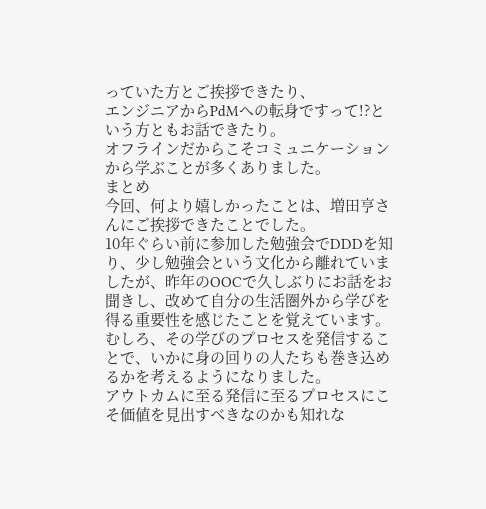っていた方とご挨拶できたり、
エンジニアからPdMへの転身ですって!?という方ともお話できたり。
オフラインだからこそコミュニケーションから学ぶことが多くありました。
まとめ
今回、何より嬉しかったことは、増田亨さんにご挨拶できたことでした。
10年ぐらい前に参加した勉強会でDDDを知り、少し勉強会という文化から離れていましたが、昨年のOOCで久しぶりにお話をお聞きし、改めて自分の生活圏外から学びを得る重要性を感じたことを覚えています。
むしろ、その学びのプロセスを発信することで、いかに身の回りの人たちも巻き込めるかを考えるようになりました。
アウトカムに至る発信に至るプロセスにこそ価値を見出すべきなのかも知れな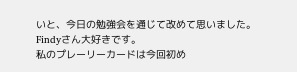いと、今日の勉強会を通じて改めて思いました。
Findyさん大好きです。
私のプレーリーカードは今回初め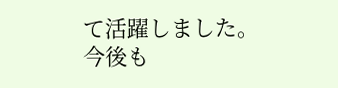て活躍しました。
今後も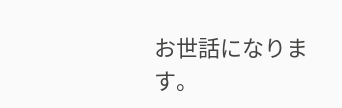お世話になります。